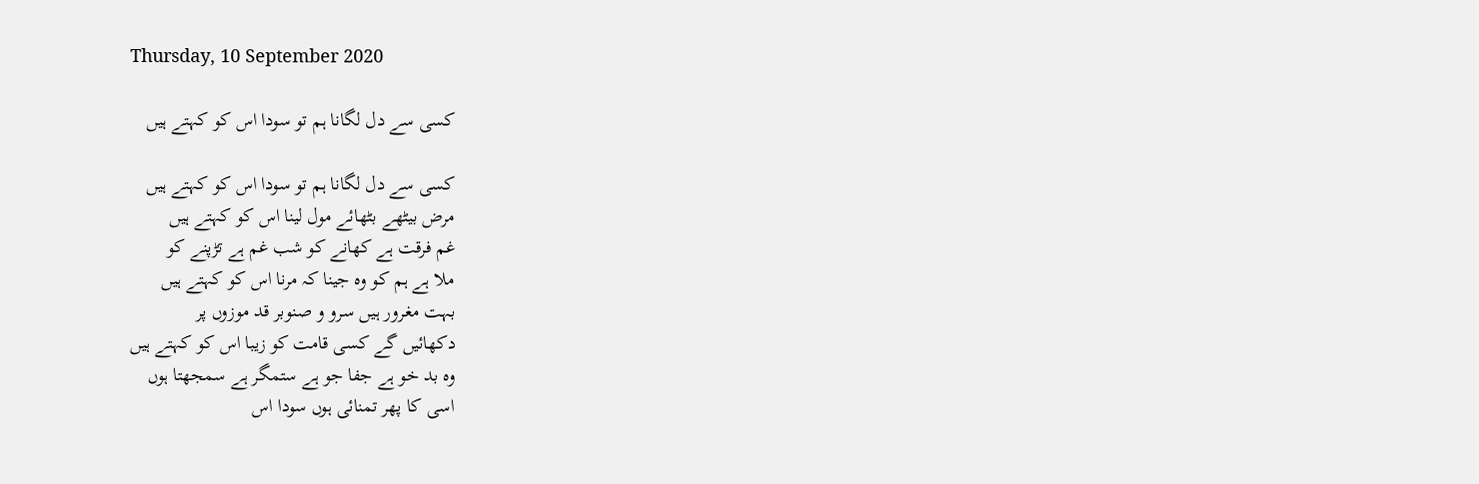Thursday, 10 September 2020

کسی سے دل لگانا ہم تو سودا اس کو کہتے ہیں

کسی سے دل لگانا ہم تو سودا اس کو کہتے ہیں
مرض بیٹھے بٹھائے مول لینا اس کو کہتے ہیں
غم فرقت ہے کھانے کو شب غم ہے تڑپنے کو
ملا ہے ہم کو وہ جینا کہ مرنا اس کو کہتے ہیں
بہت مغرور ہیں سرو و صنوبر قد موزوں پر
دکھائیں گے کسی قامت کو زیبا اس کو کہتے ہیں
وہ بد خو ہے جفا جو ہے ستمگر ہے سمجھتا ہوں
اسی کا پھر تمنائی ہوں سودا اس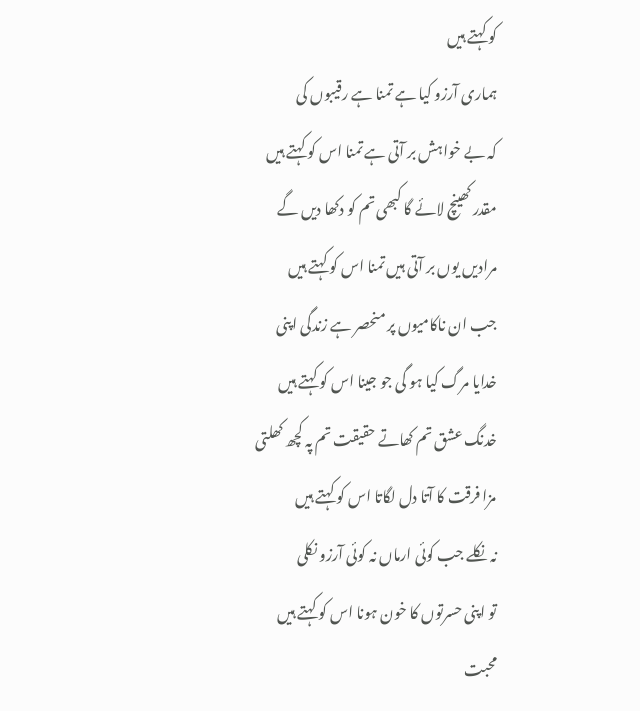کو کہتے ہیں
ہماری آرزو کیا ہے تمنا ہے رقیبوں کی
کہ بے خواہش بر آتی ہے تمنا اس کو کہتے ہیں
مقدر کھینچ لائے گا کبھی تم کو دکھا دیں گے
مرادیں یوں بر آتی ہیں تمنا اس کو کہتے ہیں
جب ان ناکامیوں پر منحصر ہے زندگی اپنی
خدایا مرگ کیا ہو گی جو جینا اس کو کہتے ہیں
خدنگ عشق تم کھاتے حقیقت تم پہ کچھ کھلتی
مزا فرقت کا آتا دل لگاتا اس کو کہتے ہیں
نہ نکلے جب کوئی ارماں نہ کوئی آرزو نکلی
تو اپنی حسرتوں کا خون ہونا اس کو کہتے ہیں
محبت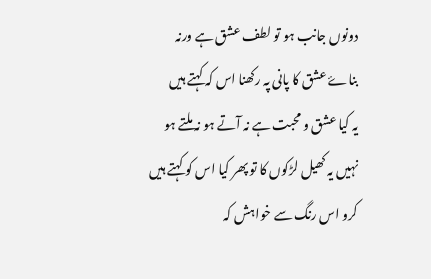دونوں جانب ہو تو لطف عشق ہے ورنہ
بناۓ عشق کا پانی پہ رکھنا اس کہ کہتے ہیں
یہ کیا عشق و محبت ہے نہ آتے ہو نہ ملتے ہو
نہیں یہ کھیل لڑکوں کا تو پھر کیا اس کو کہتے ہیں
کرو اس رنگ سے خواہش کہ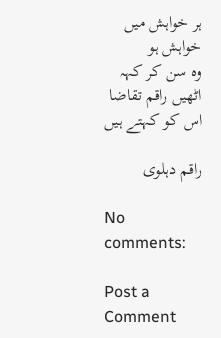ہر خواہش میں خواہش ہو
وہ سن کر کہہ اٹھیں راقم تقاضا اس کو کہتے ہیں

راقم دہلوی

No comments:

Post a Comment